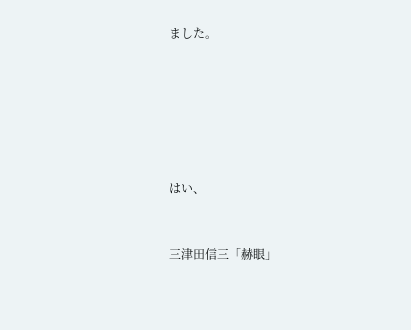ました。






はい、


三津田信三「赫眼」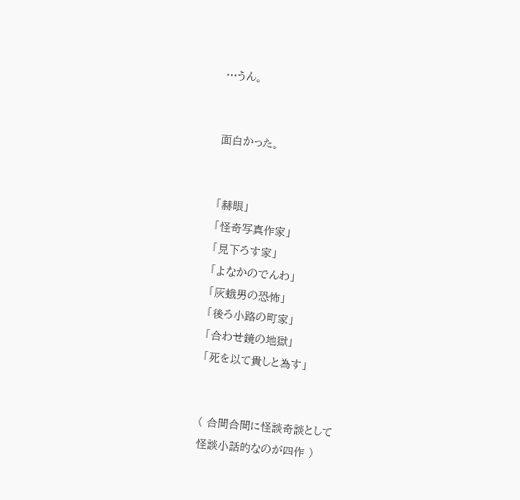…うん。


面白かった。


「赫眼」
「怪奇写真作家」
「見下ろす家」
「よなかのでんわ」
「灰蛾男の恐怖」
「後ろ小路の町家」
「合わせ鏡の地獄」
「死を以て貴しと為す」


( 合間合間に怪談奇談として
怪談小話的なのが四作 )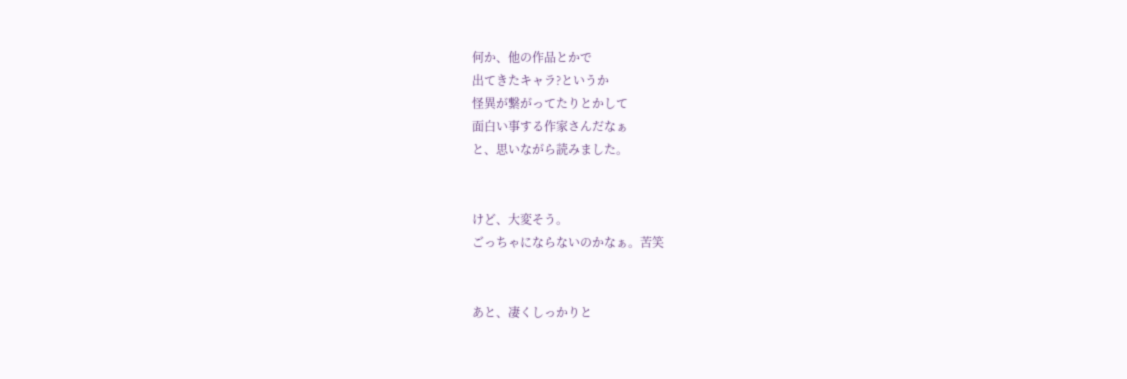何か、他の作品とかで
出てきたキャラ?というか
怪異が繋がってたりとかして
面白い事する作家さんだなぁ
と、思いながら読みました。


けど、大変そう。
ごっちゃにならないのかなぁ。苦笑


あと、凄くしっかりと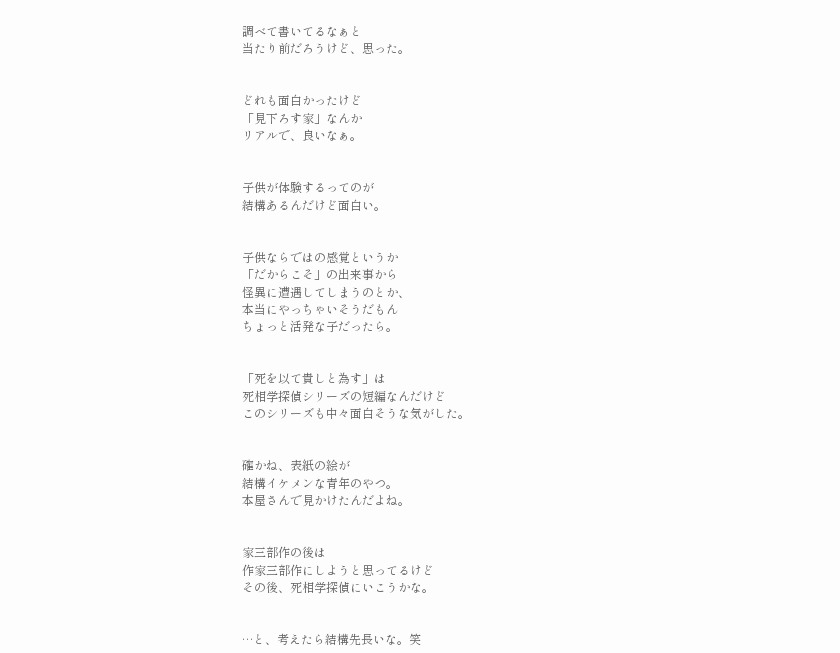調べて書いてるなぁと
当たり前だろうけど、思った。


どれも面白かったけど
「見下ろす家」なんか
リアルで、良いなぁ。


子供が体験するってのが
結構あるんだけど面白い。


子供ならではの感覚というか
「だからこそ」の出来事から
怪異に遭遇してしまうのとか、
本当にやっちゃいそうだもん
ちょっと活発な子だったら。


「死を以て貴しと為す」は
死相学探偵シリーズの短編なんだけど
このシリーズも中々面白そうな気がした。


確かね、表紙の絵が
結構イケメンな青年のやつ。
本屋さんで見かけたんだよね。


家三部作の後は
作家三部作にしようと思ってるけど
その後、死相学探偵にいこうかな。


…と、考えたら結構先長いな。笑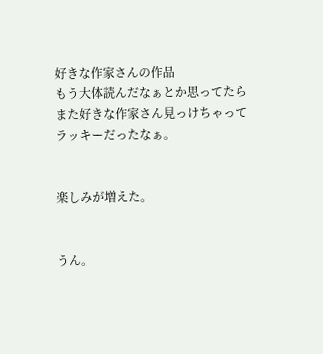好きな作家さんの作品
もう大体読んだなぁとか思ってたら
また好きな作家さん見っけちゃって
ラッキーだったなぁ。


楽しみが増えた。


うん。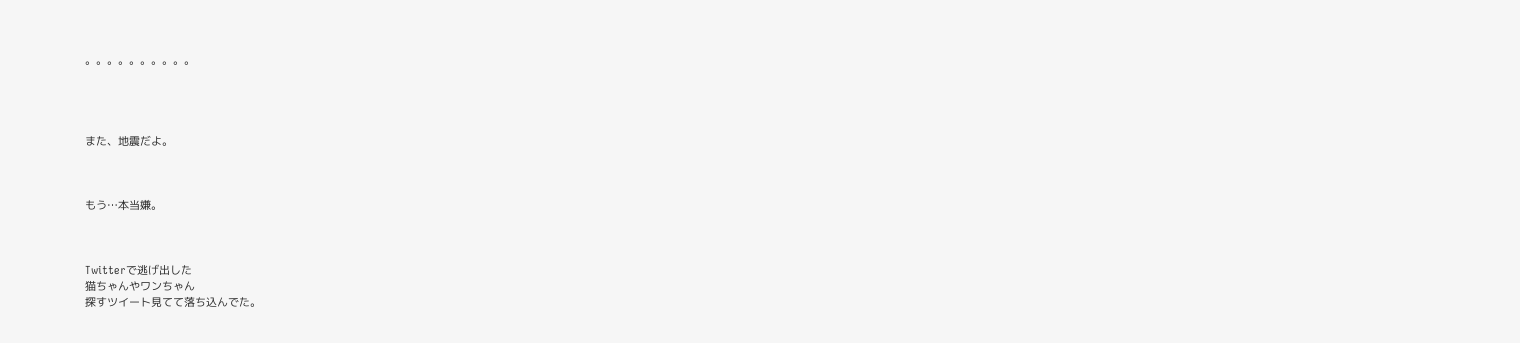。。。。。。。。。。




また、地震だよ。



もう…本当嫌。



Twitterで逃げ出した
猫ちゃんやワンちゃん
探すツイート見てて落ち込んでた。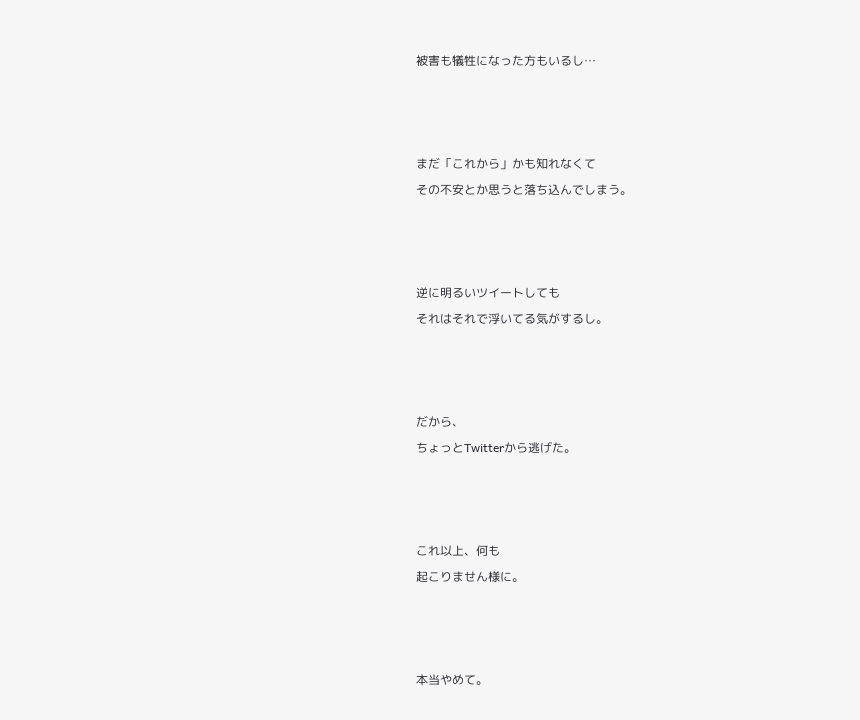被害も犠牲になった方もいるし…



まだ「これから」かも知れなくて
その不安とか思うと落ち込んでしまう。



逆に明るいツイートしても
それはそれで浮いてる気がするし。



だから、
ちょっとTwitterから逃げた。



これ以上、何も
起こりません様に。



本当やめて。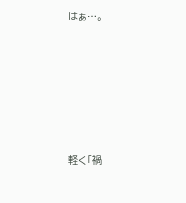はぁ…。








軽く「禍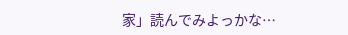家」読んでみよっかな…